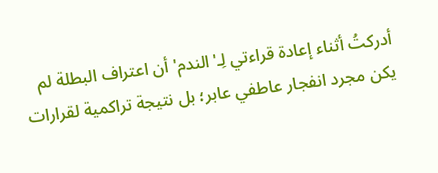أدركتُ أثناء إعادة قراءتي لِـ'الندم' أن اعتراف البطلة لم يكن مجرد انفجار عاطفي عابر؛ بل نتيجة تراكمية لقرارات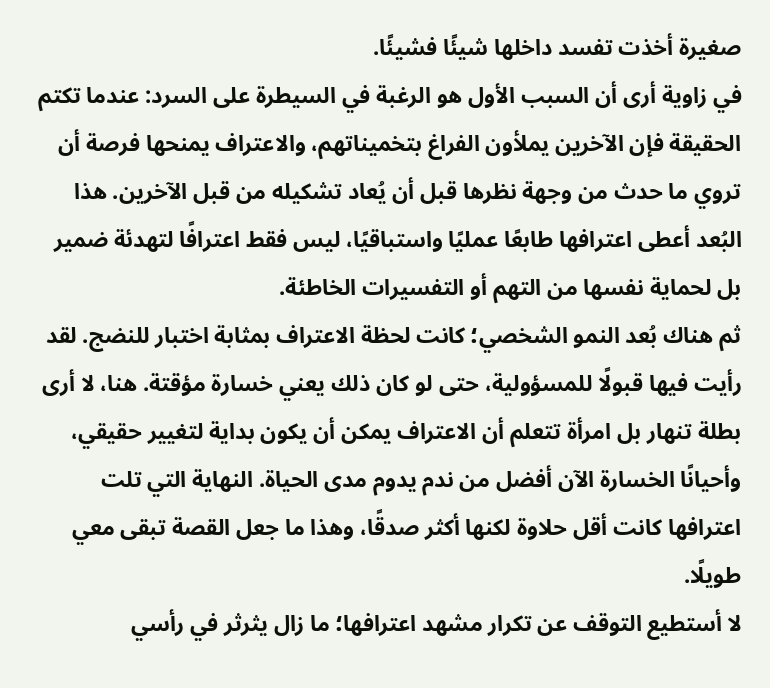صغيرة أخذت تفسد داخلها شيئًا فشيئًا.
في زاوية أرى أن السبب الأول هو الرغبة في السيطرة على السرد: عندما تكتم الحقيقة فإن الآخرين يملأون الفراغ بتخميناتهم، والاعتراف يمنحها فرصة أن تروي ما حدث من وجهة نظرها قبل أن يُعاد تشكيله من قبل الآخرين. هذا البُعد أعطى اعترافها طابعًا عمليًا واستباقيًا، ليس فقط اعترافًا لتهدئة ضمير بل لحماية نفسها من التهم أو التفسيرات الخاطئة.
ثم هناك بُعد النمو الشخصي؛ كانت لحظة الاعتراف بمثابة اختبار للنضج. لقد رأيت فيها قبولًا للمسؤولية، حتى لو كان ذلك يعني خسارة مؤقتة. هنا، لا أرى بطلة تنهار بل امرأة تتعلم أن الاعتراف يمكن أن يكون بداية لتغيير حقيقي، وأحيانًا الخسارة الآن أفضل من ندم يدوم مدى الحياة. النهاية التي تلت اعترافها كانت أقل حلاوة لكنها أكثر صدقًا، وهذا ما جعل القصة تبقى معي طويلًا.
لا أستطيع التوقف عن تكرار مشهد اعترافها؛ ما زال يثرثر في رأسي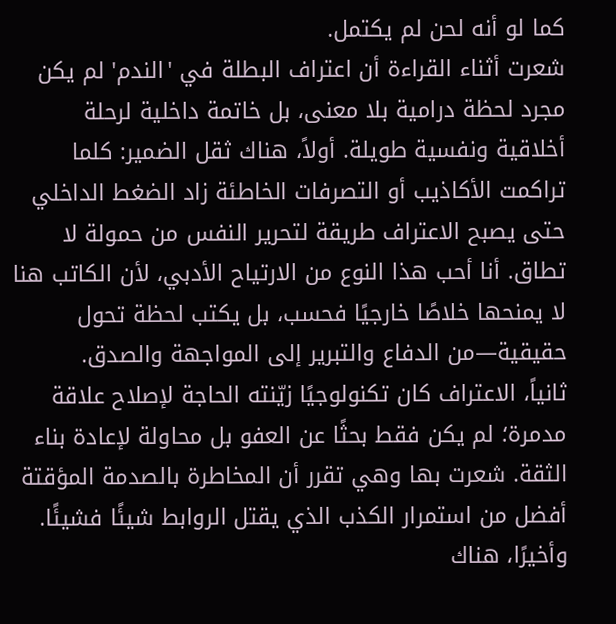كما لو أنه لحن لم يكتمل.
شعرت أثناء القراءة أن اعتراف البطلة في 'الندم' لم يكن مجرد لحظة درامية بلا معنى، بل خاتمة داخلية لرحلة أخلاقية ونفسية طويلة. أولاً، هناك ثقل الضمير: كلما تراكمت الأكاذيب أو التصرفات الخاطئة زاد الضغط الداخلي حتى يصبح الاعتراف طريقة لتحرير النفس من حمولة لا تطاق. أنا أحب هذا النوع من الارتياح الأدبي، لأن الكاتب هنا لا يمنحها خلاصًا خارجيًا فحسب، بل يكتب لحظة تحول حقيقية—من الدفاع والتبرير إلى المواجهة والصدق.
ثانياً، الاعتراف كان تكنولوجيًا زيّنته الحاجة لإصلاح علاقة مدمرة؛ لم يكن فقط بحثًا عن العفو بل محاولة لإعادة بناء الثقة. شعرت بها وهي تقرر أن المخاطرة بالصدمة المؤقتة أفضل من استمرار الكذب الذي يقتل الروابط شيئًا فشيئًا. وأخيرًا، هناك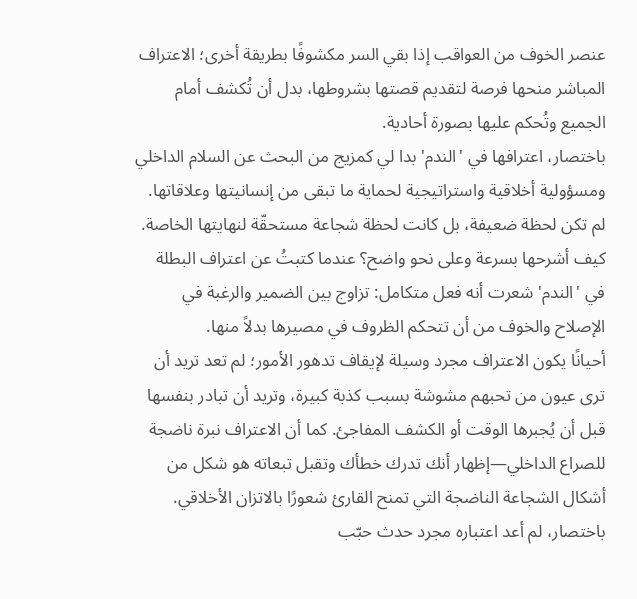عنصر الخوف من العواقب إذا بقي السر مكشوفًا بطريقة أخرى؛ الاعتراف المباشر منحها فرصة لتقديم قصتها بشروطها، بدل أن تُكشف أمام الجميع وتُحكم عليها بصورة أحادية.
باختصار، اعترافها في 'الندم' بدا لي كمزيج من البحث عن السلام الداخلي ومسؤولية أخلاقية واستراتيجية لحماية ما تبقى من إنسانيتها وعلاقاتها. لم تكن لحظة ضعيفة، بل كانت لحظة شجاعة مستحقّة لنهايتها الخاصة.
كيف أشرحها بسرعة وعلى نحو واضح؟ عندما كتبتُ عن اعتراف البطلة في 'الندم' شعرت أنه فعل متكامل: تزاوج بين الضمير والرغبة في الإصلاح والخوف من أن تتحكم الظروف في مصيرها بدلاً منها.
أحيانًا يكون الاعتراف مجرد وسيلة لإيقاف تدهور الأمور؛ لم تعد تريد أن ترى عيون من تحبهم مشوشة بسبب كذبة كبيرة، وتريد أن تبادر بنفسها قبل أن يُجبرها الوقت أو الكشف المفاجئ. كما أن الاعتراف نبرة ناضجة للصراع الداخلي—إظهار أنك تدرك خطأك وتقبل تبعاته هو شكل من أشكال الشجاعة الناضجة التي تمنح القارئ شعورًا بالاتزان الأخلاقي.
باختصار، لم أعد اعتباره مجرد حدث حبّب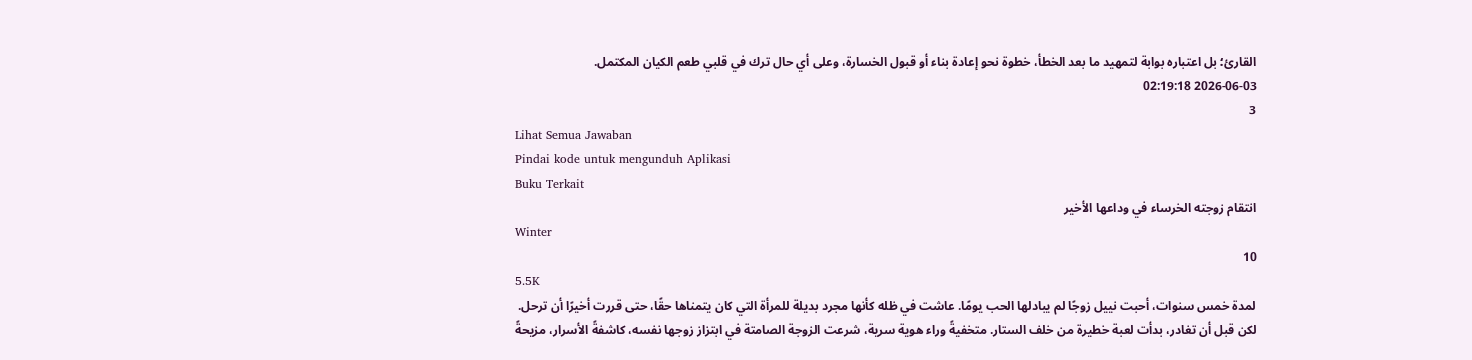القارئ؛ بل اعتباره بوابة لتمهيد ما بعد الخطأ، خطوة نحو إعادة بناء أو قبول الخسارة، وعلى أي حال ترك في قلبي طعم الكيان المكتمل.
2026-06-03 02:19:18
3
Lihat Semua Jawaban
Pindai kode untuk mengunduh Aplikasi
Buku Terkait
انتقام زوجته الخرساء في وداعها الأخير
Winter
10
5.5K
لمدة خمس سنوات، أحبت نييل زوجًا لم يبادلها الحب يومًا. عاشت في ظله كأنها مجرد بديلة للمرأة التي كان يتمناها حقًا، حتى قررت أخيرًا أن ترحل. لكن قبل أن تغادر، بدأت لعبة خطيرة من خلف الستار. متخفيةً وراء هوية سرية، شرعت الزوجة الصامتة في ابتزاز زوجها نفسه، كاشفةً الأسرار، مزيحةً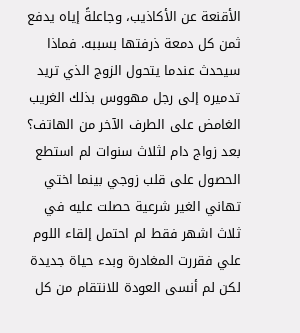الأقنعة عن الأكاذيب، وجاعلةً إياه يدفع ثمن كل دمعة ذرفتها بسببه. فماذا سيحدث عندما يتحول الزوج الذي تريد تدميره إلى رجل مهووس بذلك الغريب الغامض على الطرف الآخر من الهاتف؟
بعد زواج دام لثلاث سنوات لم استطع الحصول على قلب زوجي بينما اختي تهاني الغير شرعية حصلت عليه في ثلاث اشهر فقط لم احتمل إلقاء اللوم علي فقررت المغادرة وبدء حياة جديدة لكن لم أنسى العودة للانتقام من كل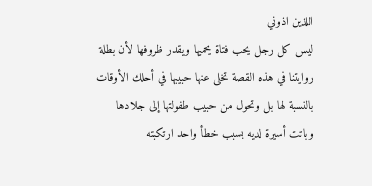اللذين اذوني
ليس كل رجل يحب فتاة يحميها ويقدر ظروفها لأن بطلة روايتنا في هذه القصة تخلى عنها حبيبها في أحلك الأوقات بالنسبة لها بل وتحول من حبيب طفولتها إلى جلادها وباتت أسيرة لديه بسبب خطأ واحد ارتكبته